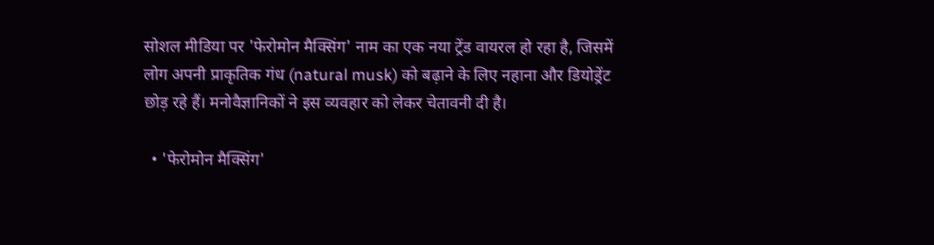सोशल मीडिया पर 'फेरोमोन मैक्सिंग' नाम का एक नया ट्रेंड वायरल हो रहा है, जिसमें लोग अपनी प्राकृतिक गंध (natural musk) को बढ़ाने के लिए नहाना और डियोड्रेंट छोड़ रहे हैं। मनोवैज्ञानिकों ने इस व्यवहार को लेकर चेतावनी दी है।

  • 'फेरोमोन मैक्सिंग'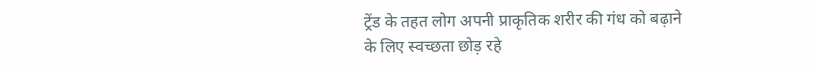ट्रेंड के तहत लोग अपनी प्राकृतिक शरीर की गंध को बढ़ाने के लिए स्वच्छता छोड़ रहे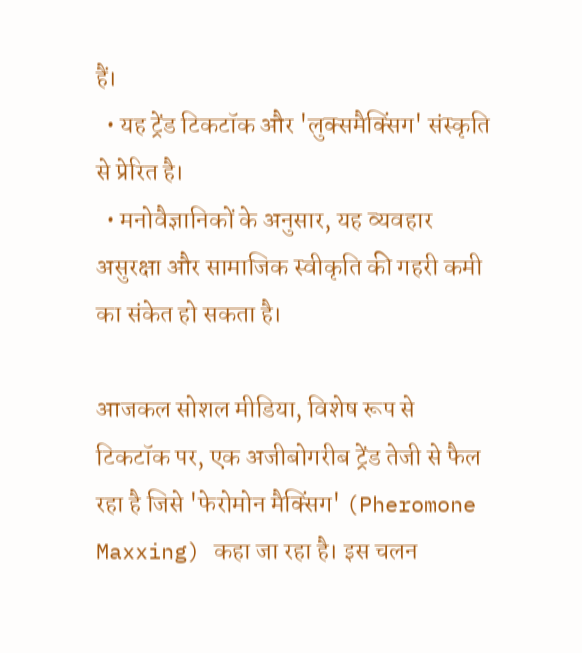हैं।
  • यह ट्रेंड टिकटॉक और 'लुक्समैक्सिंग' संस्कृति से प्रेरित है।
  • मनोवैज्ञानिकों के अनुसार, यह व्यवहार असुरक्षा और सामाजिक स्वीकृति की गहरी कमी का संकेत हो सकता है।

आजकल सोशल मीडिया, विशेष रूप से टिकटॉक पर, एक अजीबोगरीब ट्रेंड तेजी से फैल रहा है जिसे 'फेरोमोन मैक्सिंग' (Pheromone Maxxing) कहा जा रहा है। इस चलन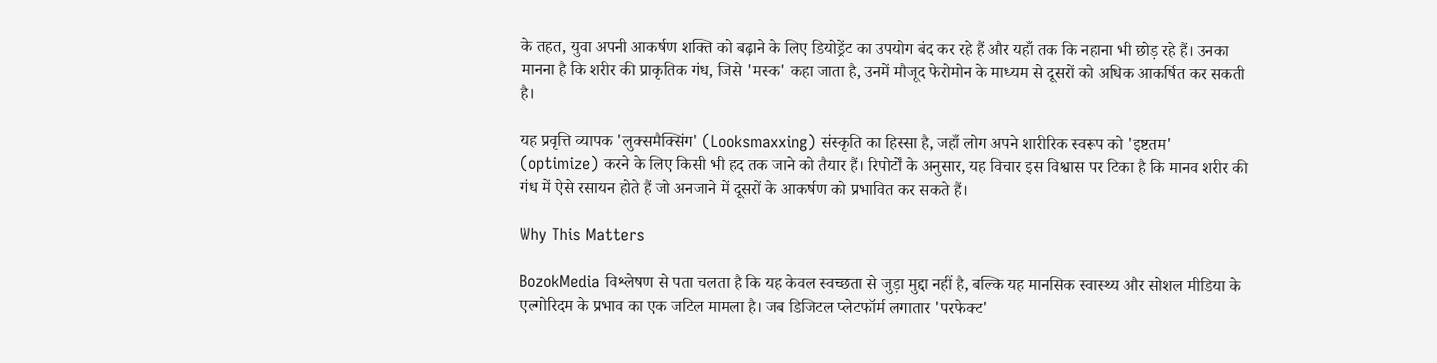के तहत, युवा अपनी आकर्षण शक्ति को बढ़ाने के लिए डियोड्रेंट का उपयोग बंद कर रहे हैं और यहाँ तक कि नहाना भी छोड़ रहे हैं। उनका मानना है कि शरीर की प्राकृतिक गंध, जिसे 'मस्क' कहा जाता है, उनमें मौजूद फेरोमोन के माध्यम से दूसरों को अधिक आकर्षित कर सकती है।

यह प्रवृत्ति व्यापक 'लुक्समैक्सिंग' (Looksmaxxing) संस्कृति का हिस्सा है, जहाँ लोग अपने शारीरिक स्वरूप को 'इष्टतम' (optimize) करने के लिए किसी भी हद तक जाने को तैयार हैं। रिपोर्टों के अनुसार, यह विचार इस विश्वास पर टिका है कि मानव शरीर की गंध में ऐसे रसायन होते हैं जो अनजाने में दूसरों के आकर्षण को प्रभावित कर सकते हैं।

Why This Matters

BozokMedia विश्लेषण से पता चलता है कि यह केवल स्वच्छता से जुड़ा मुद्दा नहीं है, बल्कि यह मानसिक स्वास्थ्य और सोशल मीडिया के एल्गोरिदम के प्रभाव का एक जटिल मामला है। जब डिजिटल प्लेटफॉर्म लगातार 'परफेक्ट'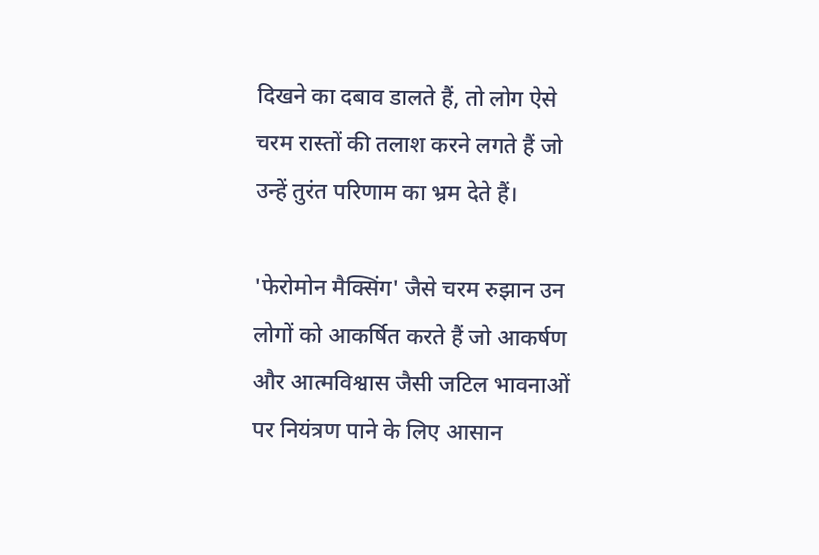दिखने का दबाव डालते हैं, तो लोग ऐसे चरम रास्तों की तलाश करने लगते हैं जो उन्हें तुरंत परिणाम का भ्रम देते हैं।

'फेरोमोन मैक्सिंग' जैसे चरम रुझान उन लोगों को आकर्षित करते हैं जो आकर्षण और आत्मविश्वास जैसी जटिल भावनाओं पर नियंत्रण पाने के लिए आसान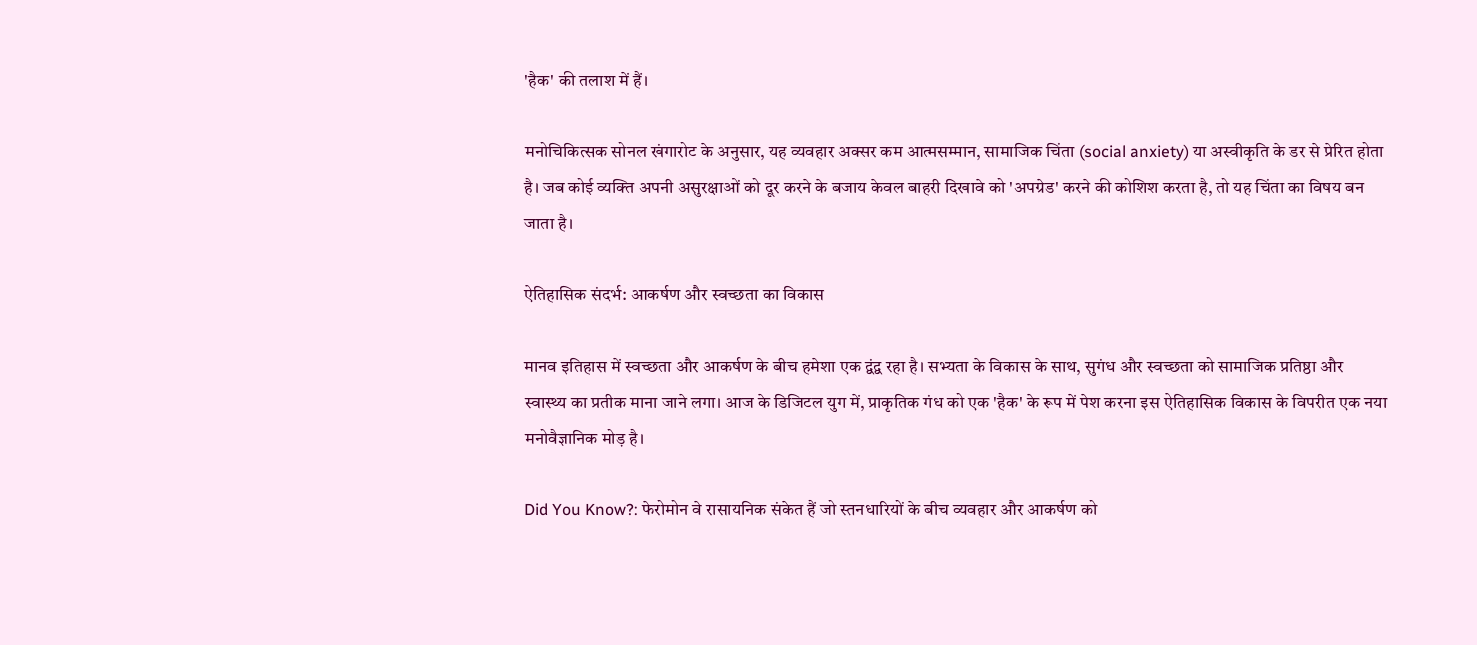'हैक' की तलाश में हैं।

मनोचिकित्सक सोनल खंगारोट के अनुसार, यह व्यवहार अक्सर कम आत्मसम्मान, सामाजिक चिंता (social anxiety) या अस्वीकृति के डर से प्रेरित होता है। जब कोई व्यक्ति अपनी असुरक्षाओं को दूर करने के बजाय केवल बाहरी दिखावे को 'अपग्रेड' करने की कोशिश करता है, तो यह चिंता का विषय बन जाता है।

ऐतिहासिक संदर्भ: आकर्षण और स्वच्छता का विकास

मानव इतिहास में स्वच्छता और आकर्षण के बीच हमेशा एक द्वंद्व रहा है। सभ्यता के विकास के साथ, सुगंध और स्वच्छता को सामाजिक प्रतिष्ठा और स्वास्थ्य का प्रतीक माना जाने लगा। आज के डिजिटल युग में, प्राकृतिक गंध को एक 'हैक' के रूप में पेश करना इस ऐतिहासिक विकास के विपरीत एक नया मनोवैज्ञानिक मोड़ है।

Did You Know?: फेरोमोन वे रासायनिक संकेत हैं जो स्तनधारियों के बीच व्यवहार और आकर्षण को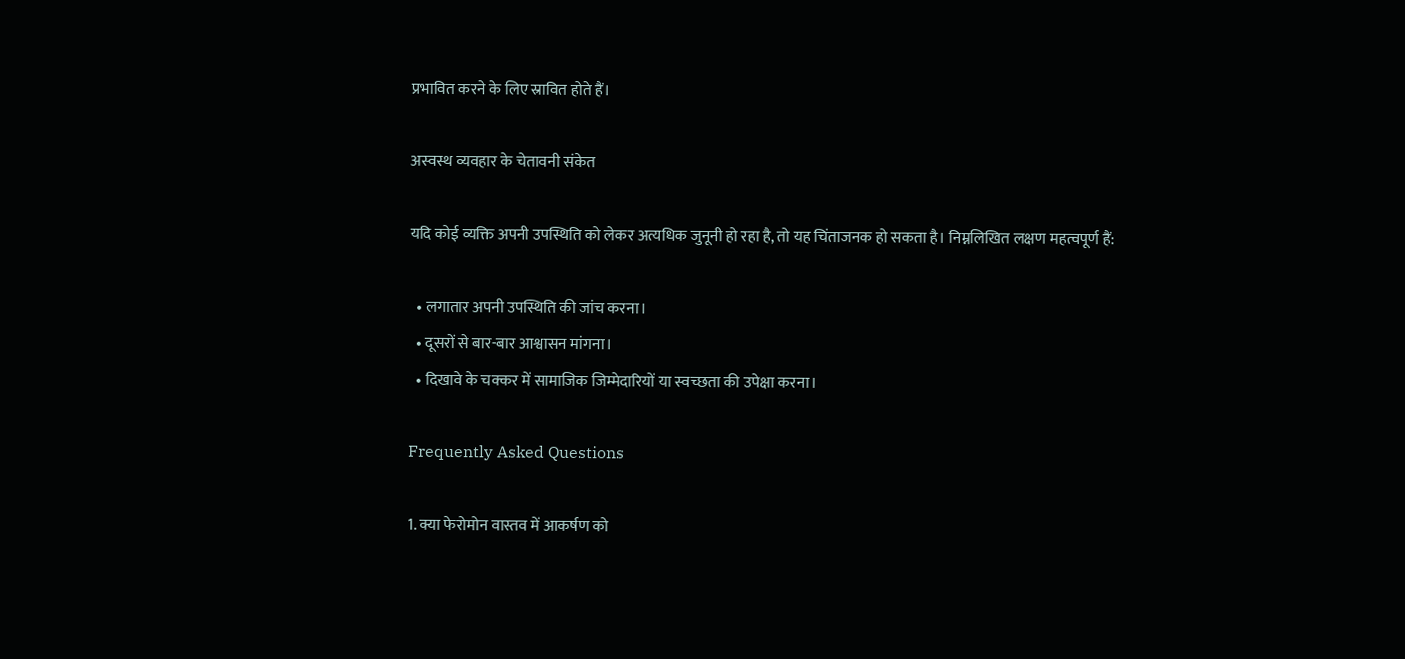प्रभावित करने के लिए स्रावित होते हैं।

अस्वस्थ व्यवहार के चेतावनी संकेत

यदि कोई व्यक्ति अपनी उपस्थिति को लेकर अत्यधिक जुनूनी हो रहा है, तो यह चिंताजनक हो सकता है। निम्नलिखित लक्षण महत्वपूर्ण हैं:

  • लगातार अपनी उपस्थिति की जांच करना।
  • दूसरों से बार-बार आश्वासन मांगना।
  • दिखावे के चक्कर में सामाजिक जिम्मेदारियों या स्वच्छता की उपेक्षा करना।

Frequently Asked Questions

1. क्या फेरोमोन वास्तव में आकर्षण को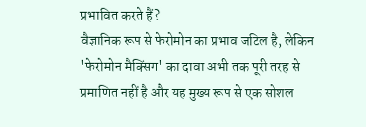प्रभावित करते हैं?
वैज्ञानिक रूप से फेरोमोन का प्रभाव जटिल है, लेकिन 'फेरोमोन मैक्सिंग' का दावा अभी तक पूरी तरह से प्रमाणित नहीं है और यह मुख्य रूप से एक सोशल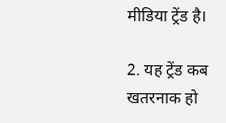मीडिया ट्रेंड है।

2. यह ट्रेंड कब खतरनाक हो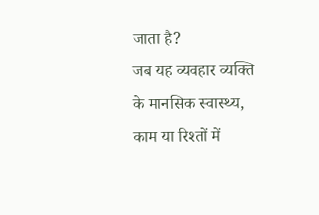जाता है?
जब यह व्यवहार व्यक्ति के मानसिक स्वास्थ्य, काम या रिश्तों में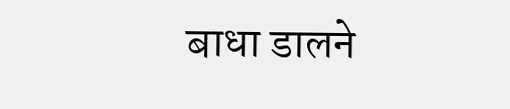बाधा डालने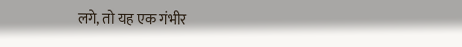लगे, तो यह एक गंभीर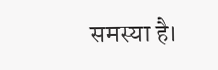समस्या है।